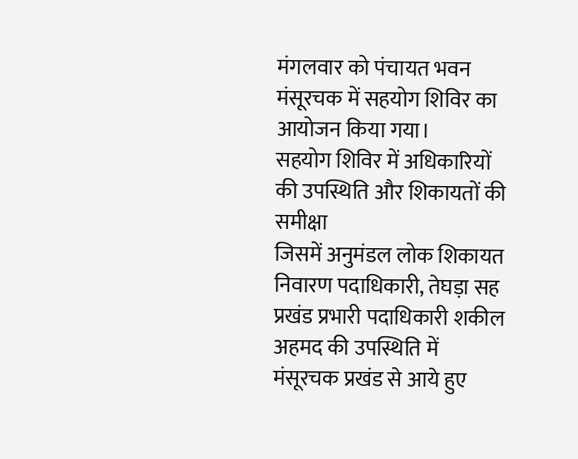मंगलवार को पंचायत भवन मंसूरचक में सहयोग शिविर का आयोजन किया गया।
सहयोग शिविर में अधिकारियों की उपस्थिति और शिकायतों की समीक्षा
जिसमें अनुमंडल लोक शिकायत निवारण पदाधिकारी, तेघड़ा सह प्रखंड प्रभारी पदाधिकारी शकील अहमद की उपस्थिति में मंसूरचक प्रखंड से आये हुए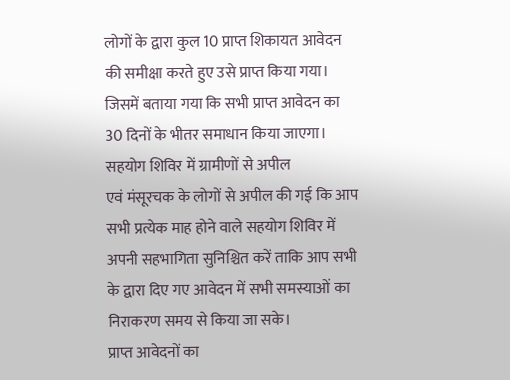लोगों के द्वारा कुल 10 प्राप्त शिकायत आवेदन की समीक्षा करते हुए उसे प्राप्त किया गया।
जिसमें बताया गया कि सभी प्राप्त आवेदन का 30 दिनों के भीतर समाधान किया जाएगा।
सहयोग शिविर में ग्रामीणों से अपील
एवं मंसूरचक के लोगों से अपील की गई कि आप सभी प्रत्येक माह होने वाले सहयोग शिविर में अपनी सहभागिता सुनिश्चित करें ताकि आप सभी के द्वारा दिए गए आवेदन में सभी समस्याओं का निराकरण समय से किया जा सके।
प्राप्त आवेदनों का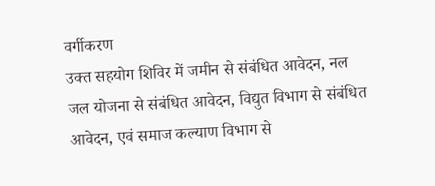वर्गीकरण
उक्त सहयोग शिविर में जमीन से संबंधित आवेदन, नल जल योजना से संबंधित आवेदन, विद्युत विभाग से संबंधित आवेदन, एवं समाज कल्याण विभाग से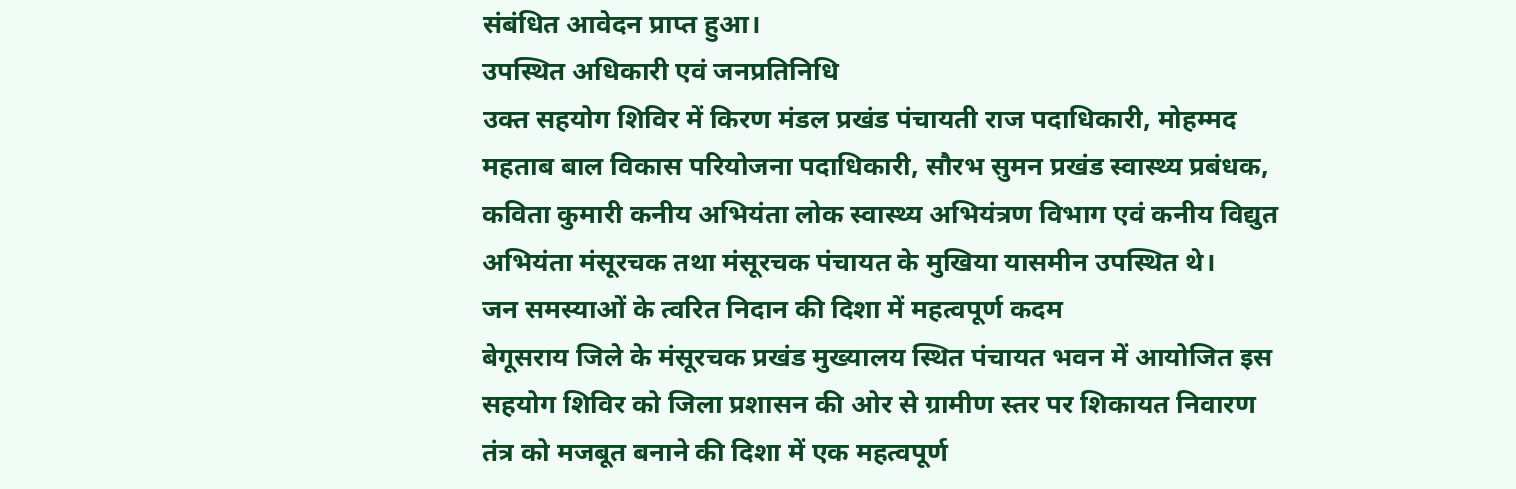संबंधित आवेदन प्राप्त हुआ।
उपस्थित अधिकारी एवं जनप्रतिनिधि
उक्त सहयोग शिविर में किरण मंडल प्रखंड पंचायती राज पदाधिकारी, मोहम्मद महताब बाल विकास परियोजना पदाधिकारी, सौरभ सुमन प्रखंड स्वास्थ्य प्रबंधक, कविता कुमारी कनीय अभियंता लोक स्वास्थ्य अभियंत्रण विभाग एवं कनीय विद्युत अभियंता मंसूरचक तथा मंसूरचक पंचायत के मुखिया यासमीन उपस्थित थे।
जन समस्याओं के त्वरित निदान की दिशा में महत्वपूर्ण कदम
बेगूसराय जिले के मंसूरचक प्रखंड मुख्यालय स्थित पंचायत भवन में आयोजित इस सहयोग शिविर को जिला प्रशासन की ओर से ग्रामीण स्तर पर शिकायत निवारण तंत्र को मजबूत बनाने की दिशा में एक महत्वपूर्ण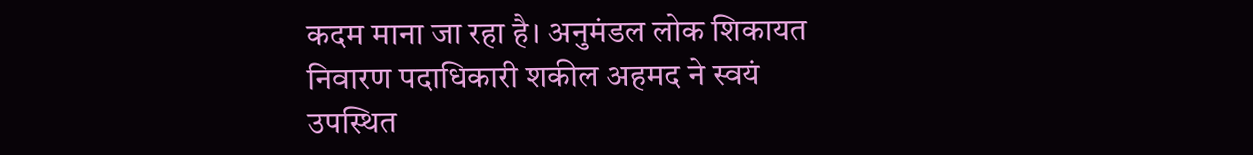कदम माना जा रहा है। अनुमंडल लोक शिकायत निवारण पदाधिकारी शकील अहमद ने स्वयं उपस्थित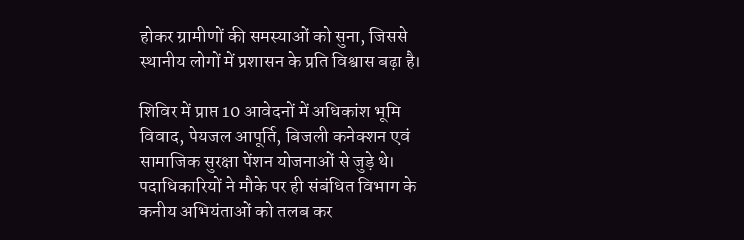होकर ग्रामीणों की समस्याओं को सुना, जिससे स्थानीय लोगों में प्रशासन के प्रति विश्वास बढ़ा है।

शिविर में प्राप्त 10 आवेदनों में अधिकांश भूमि विवाद, पेयजल आपूर्ति, बिजली कनेक्शन एवं सामाजिक सुरक्षा पेंशन योजनाओं से जुड़े थे। पदाधिकारियों ने मौके पर ही संबंधित विभाग के कनीय अभियंताओं को तलब कर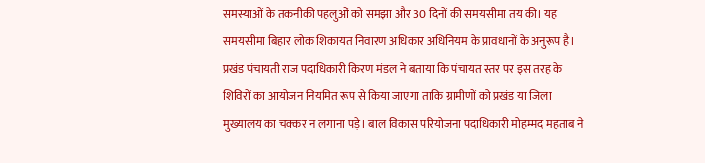समस्याओं के तकनीकी पहलुओं को समझा और 30 दिनों की समयसीमा तय की। यह समयसीमा बिहार लोक शिकायत निवारण अधिकार अधिनियम के प्रावधानों के अनुरूप है।
प्रखंड पंचायती राज पदाधिकारी किरण मंडल ने बताया कि पंचायत स्तर पर इस तरह के शिविरों का आयोजन नियमित रूप से किया जाएगा ताकि ग्रामीणों को प्रखंड या जिला मुख्यालय का चक्कर न लगाना पड़े। बाल विकास परियोजना पदाधिकारी मोहम्मद महताब ने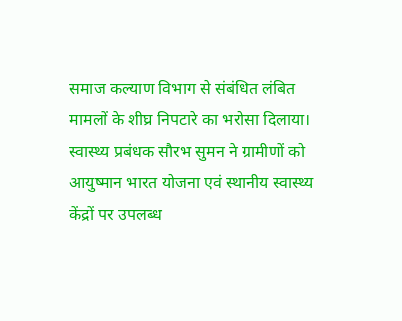समाज कल्याण विभाग से संबंधित लंबित मामलों के शीघ्र निपटारे का भरोसा दिलाया।
स्वास्थ्य प्रबंधक सौरभ सुमन ने ग्रामीणों को आयुष्मान भारत योजना एवं स्थानीय स्वास्थ्य केंद्रों पर उपलब्ध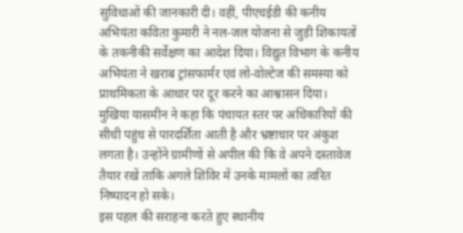सुविधाओं की जानकारी दी। वहीं, पीएचईडी की कनीय अभियंता कविता कुमारी ने नल-जल योजना से जुड़ी शिकायतों के तकनीकी सर्वेक्षण का आदेश दिया। विद्युत विभाग के कनीय अभियंता ने खराब ट्रांसफार्मर एवं लो-वोल्टेज की समस्या को प्राथमिकता के आधार पर दूर करने का आश्वासन दिया।
मुखिया यासमीन ने कहा कि पंचायत स्तर पर अधिकारियों की सीधी पहुंच से पारदर्शिता आती है और भ्रष्टाचार पर अंकुश लगता है। उन्होंने ग्रामीणों से अपील की कि वे अपने दस्तावेज तैयार रखें ताकि अगले शिविर में उनके मामलों का त्वरित निष्पादन हो सके।
इस पहल की सराहना करते हुए स्थानीय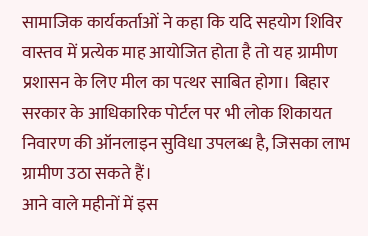सामाजिक कार्यकर्ताओं ने कहा कि यदि सहयोग शिविर वास्तव में प्रत्येक माह आयोजित होता है तो यह ग्रामीण प्रशासन के लिए मील का पत्थर साबित होगा। बिहार सरकार के आधिकारिक पोर्टल पर भी लोक शिकायत निवारण की ऑनलाइन सुविधा उपलब्ध है, जिसका लाभ ग्रामीण उठा सकते हैं।
आने वाले महीनों में इस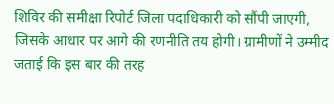शिविर की समीक्षा रिपोर्ट जिला पदाधिकारी को सौंपी जाएगी, जिसके आधार पर आगे की रणनीति तय होगी। ग्रामीणों ने उम्मीद जताई कि इस बार की तरह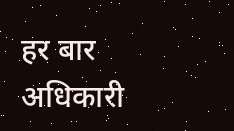हर बार अधिकारी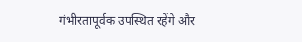गंभीरतापूर्वक उपस्थित रहेंगे और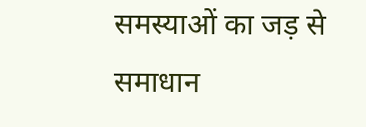समस्याओं का जड़ से समाधान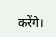करेंगे।